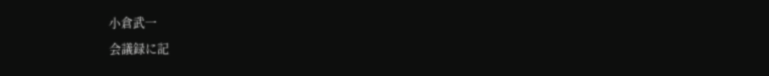小倉武一
会議録に記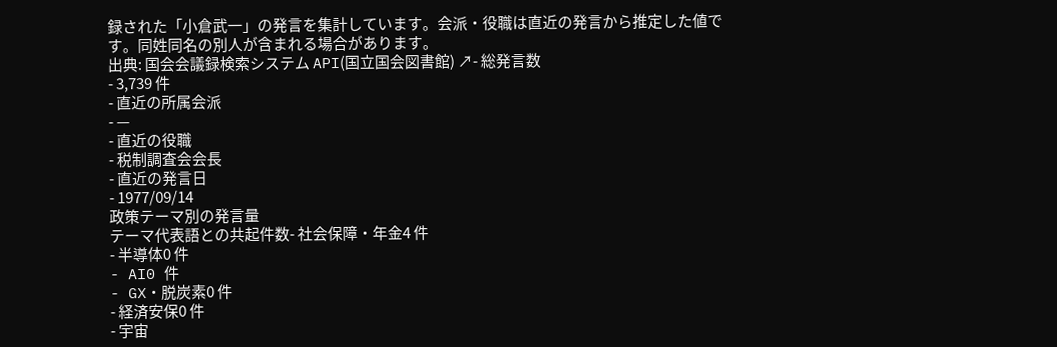録された「小倉武一」の発言を集計しています。会派・役職は直近の発言から推定した値です。同姓同名の別人が含まれる場合があります。
出典: 国会会議録検索システム API(国立国会図書館) ↗- 総発言数
- 3,739 件
- 直近の所属会派
- —
- 直近の役職
- 税制調査会会長
- 直近の発言日
- 1977/09/14
政策テーマ別の発言量
テーマ代表語との共起件数- 社会保障・年金4 件
- 半導体0 件
- AI0 件
- GX・脱炭素0 件
- 経済安保0 件
- 宇宙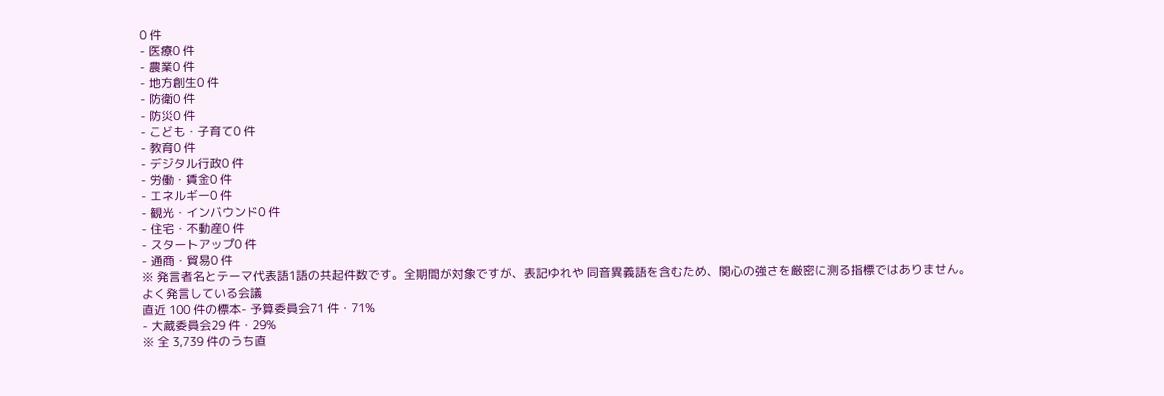0 件
- 医療0 件
- 農業0 件
- 地方創生0 件
- 防衛0 件
- 防災0 件
- こども・子育て0 件
- 教育0 件
- デジタル行政0 件
- 労働・賃金0 件
- エネルギー0 件
- 観光・インバウンド0 件
- 住宅・不動産0 件
- スタートアップ0 件
- 通商・貿易0 件
※ 発言者名とテーマ代表語1語の共起件数です。全期間が対象ですが、表記ゆれや 同音異義語を含むため、関心の強さを厳密に測る指標ではありません。
よく発言している会議
直近 100 件の標本- 予算委員会71 件・71%
- 大蔵委員会29 件・29%
※ 全 3,739 件のうち直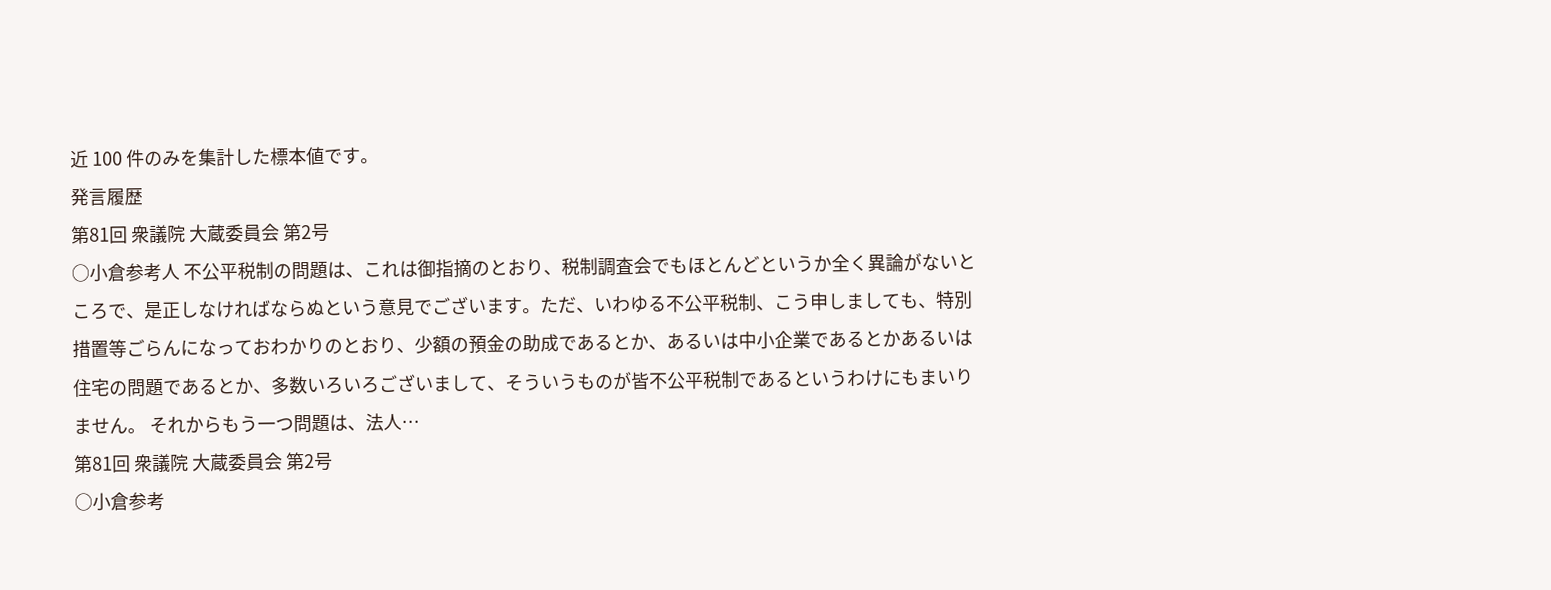近 100 件のみを集計した標本値です。
発言履歴
第81回 衆議院 大蔵委員会 第2号
○小倉参考人 不公平税制の問題は、これは御指摘のとおり、税制調査会でもほとんどというか全く異論がないところで、是正しなければならぬという意見でございます。ただ、いわゆる不公平税制、こう申しましても、特別措置等ごらんになっておわかりのとおり、少額の預金の助成であるとか、あるいは中小企業であるとかあるいは住宅の問題であるとか、多数いろいろございまして、そういうものが皆不公平税制であるというわけにもまいりません。 それからもう一つ問題は、法人…
第81回 衆議院 大蔵委員会 第2号
○小倉参考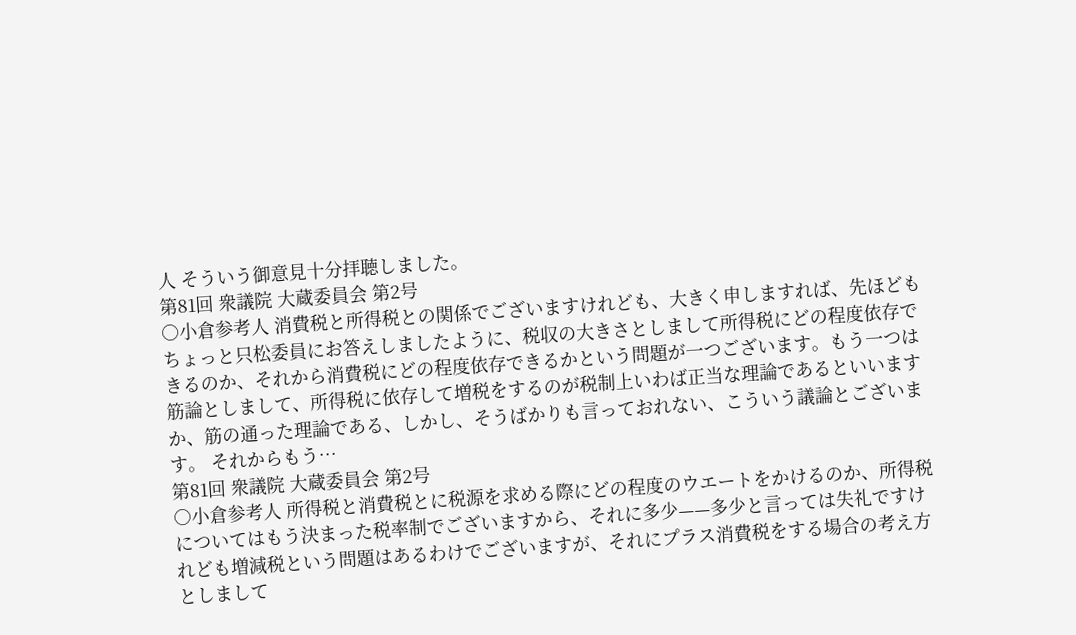人 そういう御意見十分拝聴しました。
第81回 衆議院 大蔵委員会 第2号
○小倉参考人 消費税と所得税との関係でございますけれども、大きく申しますれば、先ほどもちょっと只松委員にお答えしましたように、税収の大きさとしまして所得税にどの程度依存できるのか、それから消費税にどの程度依存できるかという問題が一つございます。もう一つは筋論としまして、所得税に依存して増税をするのが税制上いわば正当な理論であるといいますか、筋の通った理論である、しかし、そうばかりも言っておれない、こういう議論とございます。 それからもう…
第81回 衆議院 大蔵委員会 第2号
○小倉参考人 所得税と消費税とに税源を求める際にどの程度のウエートをかけるのか、所得税についてはもう決まった税率制でございますから、それに多少——多少と言っては失礼ですけれども増減税という問題はあるわけでございますが、それにプラス消費税をする場合の考え方としまして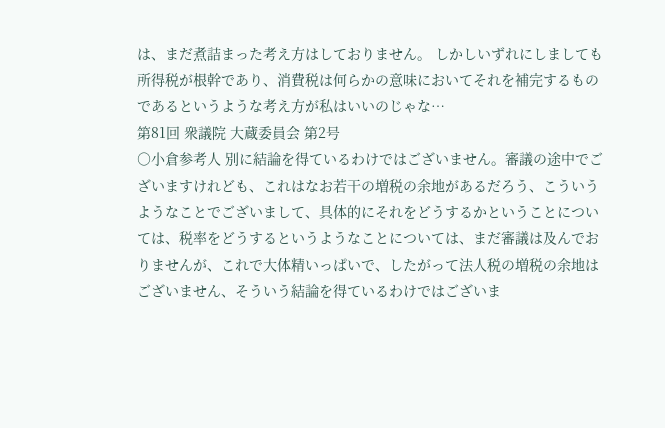は、まだ煮詰まった考え方はしておりません。 しかしいずれにしましても所得税が根幹であり、消費税は何らかの意味においてそれを補完するものであるというような考え方が私はいいのじゃな…
第81回 衆議院 大蔵委員会 第2号
○小倉参考人 別に結論を得ているわけではございません。審議の途中でございますけれども、これはなお若干の増税の余地があるだろう、こういうようなことでございまして、具体的にそれをどうするかということについては、税率をどうするというようなことについては、まだ審議は及んでおりませんが、これで大体精いっぱいで、したがって法人税の増税の余地はございません、そういう結論を得ているわけではございま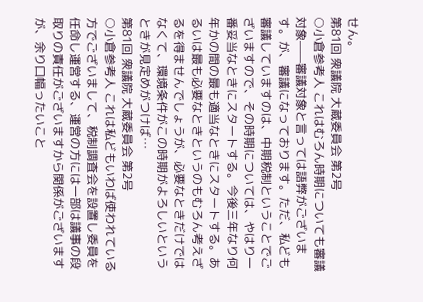せん。
第81回 衆議院 大蔵委員会 第2号
○小倉参考人 これはむろん時期についても審議対象——審議対象と言っては語弊がございます。が、審議になっております。ただ、私ども審議していますのは、中期税制ということでございますので、その時期については、やはり一番妥当なときにスタートする。今後三年なり何年かの間の最も適当なときにスタートする。あるいは最も必要なときというのもむろん考えざるを得ませんでしょうが、必要なときだけではなくて、環境条件がこの時期がよろしいというときが見定めがつけば…
第81回 衆議院 大蔵委員会 第2号
○小倉参考人 これは私どもいわば使われている方でございまして、税制調査会を設置し委員を任命し運営する、運営の方には一部は議事の段取りの責任がございますから関係がございますが、余り口幅ったいこと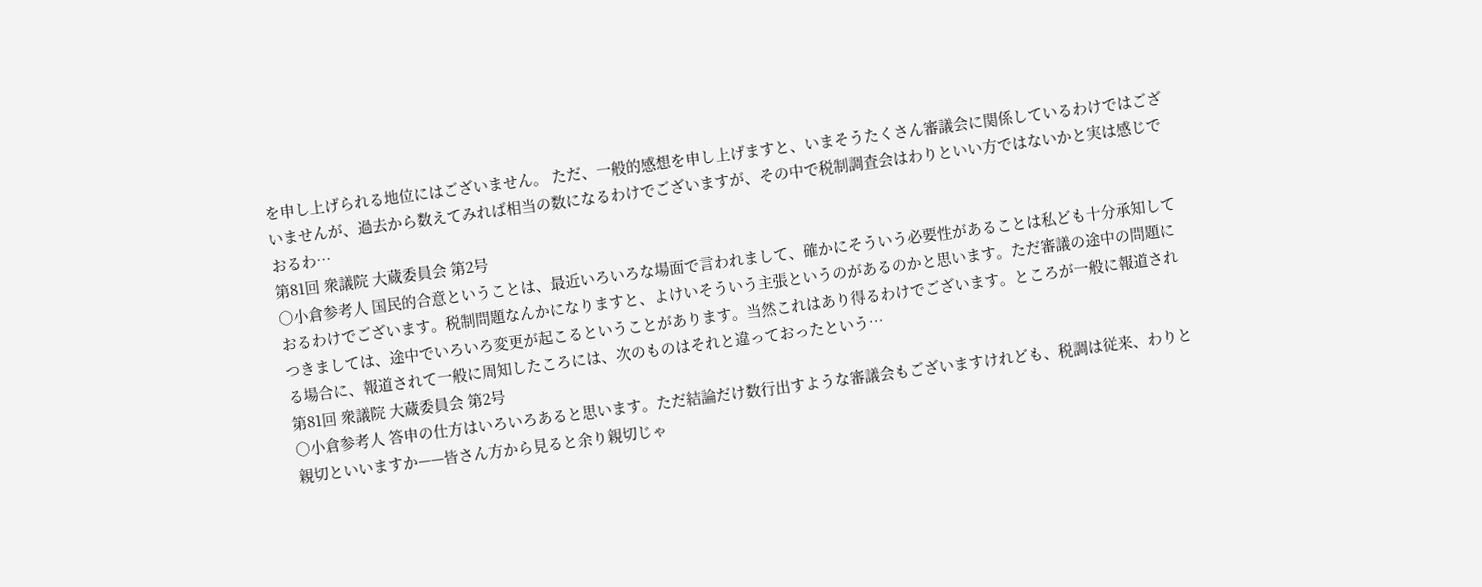を申し上げられる地位にはございません。 ただ、一般的感想を申し上げますと、いまそうたくさん審議会に関係しているわけではございませんが、過去から数えてみれば相当の数になるわけでございますが、その中で税制調査会はわりといい方ではないかと実は感じでおるわ…
第81回 衆議院 大蔵委員会 第2号
○小倉参考人 国民的合意ということは、最近いろいろな場面で言われまして、確かにそういう必要性があることは私ども十分承知しておるわけでございます。税制問題なんかになりますと、よけいそういう主張というのがあるのかと思います。ただ審議の途中の問題につきましては、途中でいろいろ変更が起こるということがあります。当然これはあり得るわけでございます。ところが一般に報道される場合に、報道されて一般に周知したころには、次のものはそれと違っておったという…
第81回 衆議院 大蔵委員会 第2号
○小倉参考人 答申の仕方はいろいろあると思います。ただ結論だけ数行出すような審議会もございますけれども、税調は従来、わりと親切といいますか——皆さん方から見ると余り親切じゃ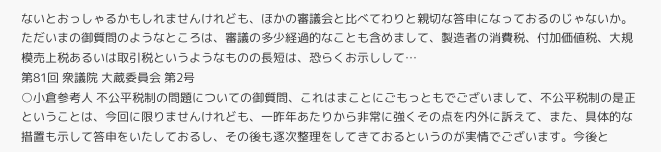ないとおっしゃるかもしれませんけれども、ほかの審議会と比べてわりと親切な答申になっておるのじゃないか。ただいまの御質問のようなところは、審議の多少経過的なことも含めまして、製造者の消費税、付加価値税、大規模売上税あるいは取引税というようなものの長短は、恐らくお示しして…
第81回 衆議院 大蔵委員会 第2号
○小倉参考人 不公平税制の問題についての御質問、これはまことにごもっともでございまして、不公平税制の是正ということは、今回に限りませんけれども、一昨年あたりから非常に強くその点を内外に訴えて、また、具体的な措置も示して答申をいたしておるし、その後も逐次整理をしてきておるというのが実情でございます。今後と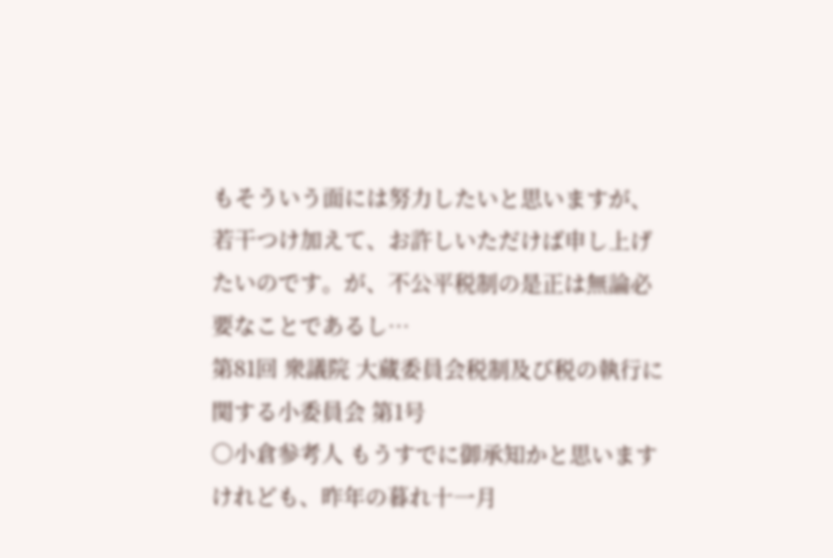もそういう面には努力したいと思いますが、若干つけ加えて、お許しいただけば申し上げたいのです。が、不公平税制の是正は無論必要なことであるし…
第81回 衆議院 大蔵委員会税制及び税の執行に関する小委員会 第1号
○小倉参考人 もうすでに御承知かと思いますけれども、昨年の暮れ十一月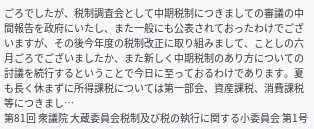ごろでしたが、税制調査会として中期税制につきましての審議の中間報告を政府にいたし、また一般にも公表されておったわけでございますが、その後今年度の税制改正に取り組みまして、ことしの六月ごろでございましたか、また新しく中期税制のあり方についての討議を続行するということで今日に至っておるわけであります。夏も長く休まずに所得課税については第一部会、資産課税、消費課税等につきまし…
第81回 衆議院 大蔵委員会税制及び税の執行に関する小委員会 第1号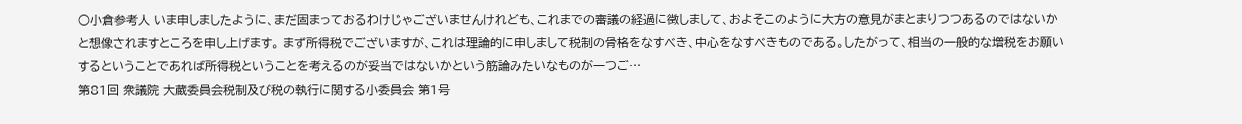○小倉参考人 いま申しましたように、まだ固まっておるわけじゃございませんけれども、これまでの審議の経過に徴しまして、およそこのように大方の意見がまとまりつつあるのではないかと想像されますところを申し上げます。 まず所得税でございますが、これは理論的に申しまして税制の骨格をなすべき、中心をなすべきものである。したがって、相当の一般的な増税をお願いするということであれば所得税ということを考えるのが妥当ではないかという筋論みたいなものが一つご…
第81回 衆議院 大蔵委員会税制及び税の執行に関する小委員会 第1号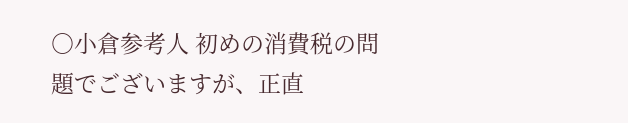○小倉参考人 初めの消費税の問題でございますが、正直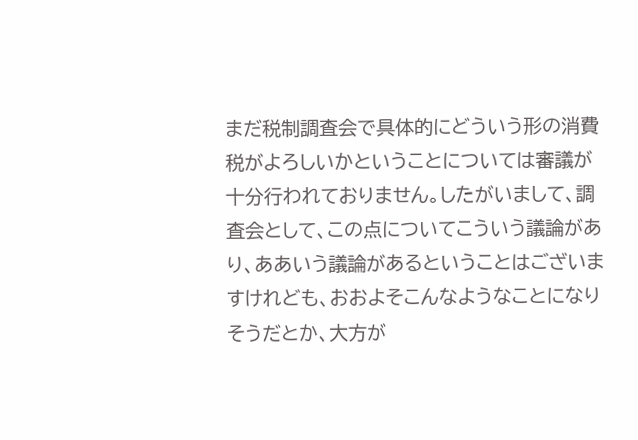まだ税制調査会で具体的にどういう形の消費税がよろしいかということについては審議が十分行われておりません。したがいまして、調査会として、この点についてこういう議論があり、ああいう議論があるということはございますけれども、おおよそこんなようなことになりそうだとか、大方が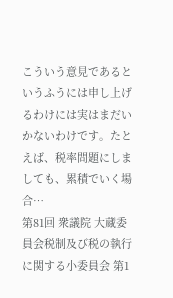こういう意見であるというふうには申し上げるわけには実はまだいかないわけです。たとえば、税率問題にしましても、累積でいく場合…
第81回 衆議院 大蔵委員会税制及び税の執行に関する小委員会 第1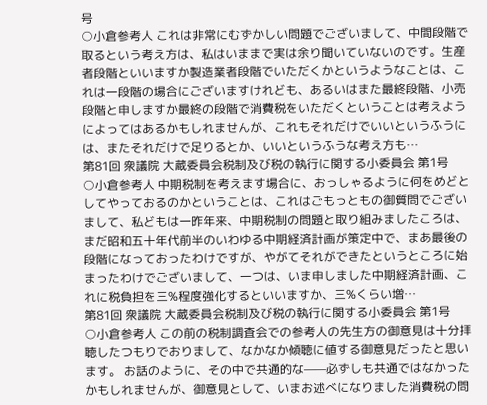号
○小倉参考人 これは非常にむずかしい問題でございまして、中間段階で取るという考え方は、私はいままで実は余り聞いていないのです。生産者段階といいますか製造業者段階でいただくかというようなことは、これは一段階の場合にございますけれども、あるいはまた最終段階、小売段階と申しますか最終の段階で消費税をいただくということは考えようによってはあるかもしれませんが、これもそれだけでいいというふうには、またそれだけで足りるとか、いいというふうな考え方も…
第81回 衆議院 大蔵委員会税制及び税の執行に関する小委員会 第1号
○小倉参考人 中期税制を考えます場合に、おっしゃるように何をめどとしてやっておるのかということは、これはごもっともの御質問でございまして、私どもは一昨年来、中期税制の問題と取り組みましたころは、まだ昭和五十年代前半のいわゆる中期経済計画が策定中で、まあ最後の段階になっておったわけですが、やがてそれができたというところに始まったわけでございまして、一つは、いま申しました中期経済計画、これに税負担を三%程度強化するといいますか、三%くらい増…
第81回 衆議院 大蔵委員会税制及び税の執行に関する小委員会 第1号
○小倉参考人 この前の税制調査会での参考人の先生方の御意見は十分拝聴したつもりでおりまして、なかなか傾聴に値する御意見だったと思います。 お話のように、その中で共通的な——必ずしも共通ではなかったかもしれませんが、御意見として、いまお述べになりました消費税の問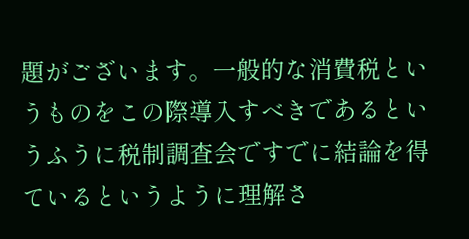題がございます。一般的な消費税というものをこの際導入すべきであるというふうに税制調査会ですでに結論を得ているというように理解さ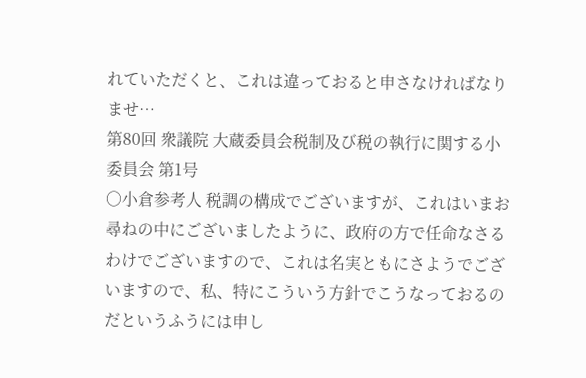れていただくと、これは違っておると申さなければなりませ…
第80回 衆議院 大蔵委員会税制及び税の執行に関する小委員会 第1号
○小倉参考人 税調の構成でございますが、これはいまお尋ねの中にございましたように、政府の方で任命なさるわけでございますので、これは名実ともにさようでございますので、私、特にこういう方針でこうなっておるのだというふうには申し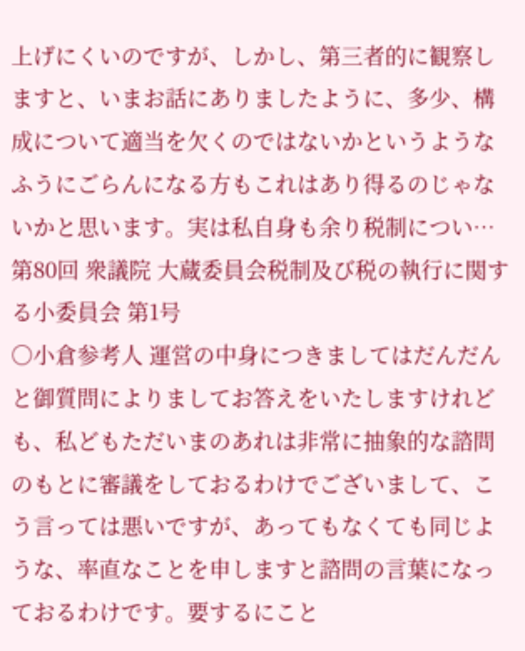上げにくいのですが、しかし、第三者的に観察しますと、いまお話にありましたように、多少、構成について適当を欠くのではないかというようなふうにごらんになる方もこれはあり得るのじゃないかと思います。実は私自身も余り税制につい…
第80回 衆議院 大蔵委員会税制及び税の執行に関する小委員会 第1号
○小倉参考人 運営の中身につきましてはだんだんと御質問によりましてお答えをいたしますけれども、私どもただいまのあれは非常に抽象的な諮問のもとに審議をしておるわけでございまして、こう言っては悪いですが、あってもなくても同じような、率直なことを申しますと諮問の言葉になっておるわけです。要するにこと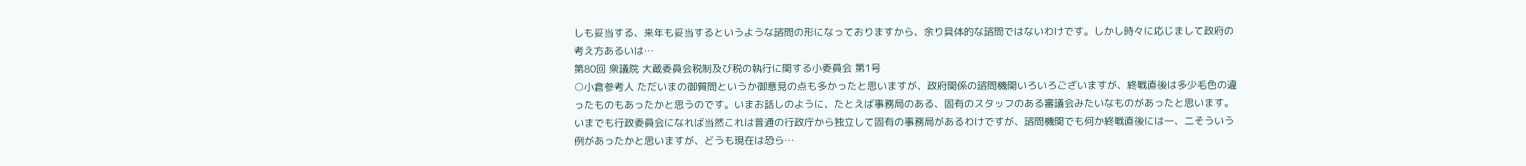しも妥当する、来年も妥当するというような諮問の形になっておりますから、余り具体的な諮問ではないわけです。しかし時々に応じまして政府の考え方あるいは…
第80回 衆議院 大蔵委員会税制及び税の執行に関する小委員会 第1号
○小倉参考人 ただいまの御質問というか御意見の点も多かったと思いますが、政府関係の諮問機関いろいろございますが、終戦直後は多少毛色の違ったものもあったかと思うのです。いまお話しのように、たとえば事務局のある、固有のスタッフのある審議会みたいなものがあったと思います。いまでも行政委員会になれば当然これは普通の行政庁から独立して固有の事務局があるわけですが、諮問機関でも何か終戦直後には一、二そういう例があったかと思いますが、どうも現在は恐ら…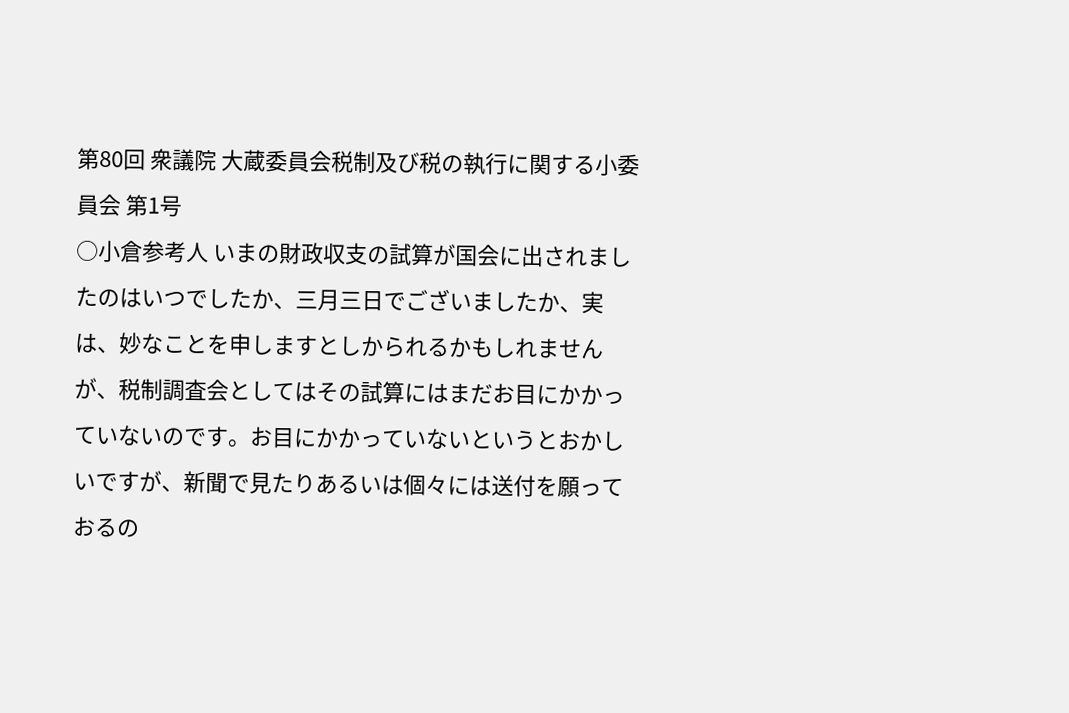第80回 衆議院 大蔵委員会税制及び税の執行に関する小委員会 第1号
○小倉参考人 いまの財政収支の試算が国会に出されましたのはいつでしたか、三月三日でございましたか、実は、妙なことを申しますとしかられるかもしれませんが、税制調査会としてはその試算にはまだお目にかかっていないのです。お目にかかっていないというとおかしいですが、新聞で見たりあるいは個々には送付を願っておるの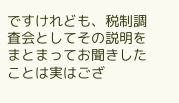ですけれども、税制調査会としてその説明をまとまってお聞きしたことは実はござ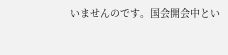いませんのです。国会開会中とい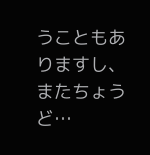うこともありますし、またちょうど…